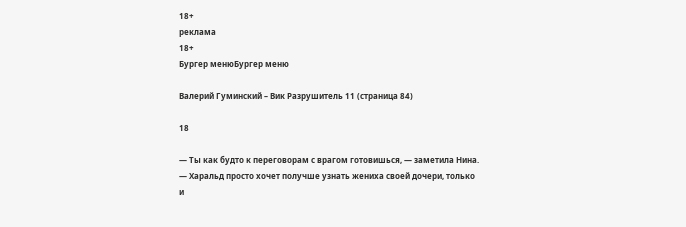18+
реклама
18+
Бургер менюБургер меню

Валерий Гуминский – Вик Разрушитель 11 (страница 84)

18

— Ты как будто к переговорам с врагом готовишься, — заметила Нина. — Харальд просто хочет получше узнать жениха своей дочери, только и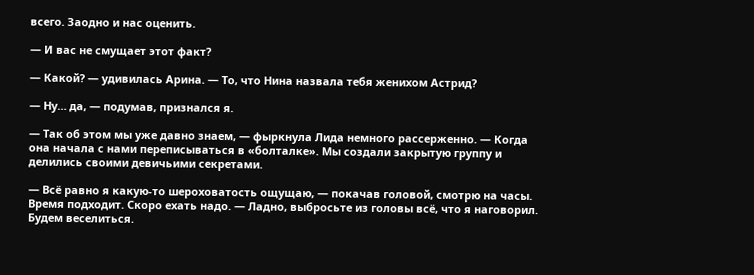всего. Заодно и нас оценить.

— И вас не смущает этот факт?

— Какой? — удивилась Арина. — То, что Нина назвала тебя женихом Астрид?

— Ну… да, — подумав, признался я.

— Так об этом мы уже давно знаем, — фыркнула Лида немного рассерженно. — Когда она начала с нами переписываться в «болталке». Мы создали закрытую группу и делились своими девичьими секретами.

— Всё равно я какую-то шероховатость ощущаю, — покачав головой, смотрю на часы. Время подходит. Скоро ехать надо. — Ладно, выбросьте из головы всё, что я наговорил. Будем веселиться.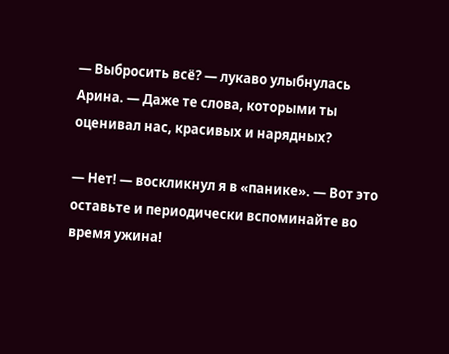— Выбросить всё? — лукаво улыбнулась Арина. — Даже те слова, которыми ты оценивал нас, красивых и нарядных?

— Нет! — воскликнул я в «панике». — Вот это оставьте и периодически вспоминайте во время ужина!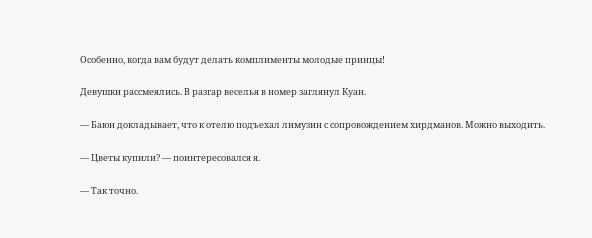Особенно, когда вам будут делать комплименты молодые принцы!

Девушки рассмеялись. В разгар веселья в номер заглянул Куан.

— Баюн докладывает, что к отелю подъехал лимузин с сопровождением хирдманов. Можно выходить.

— Цветы купили? — поинтересовался я.

— Так точно.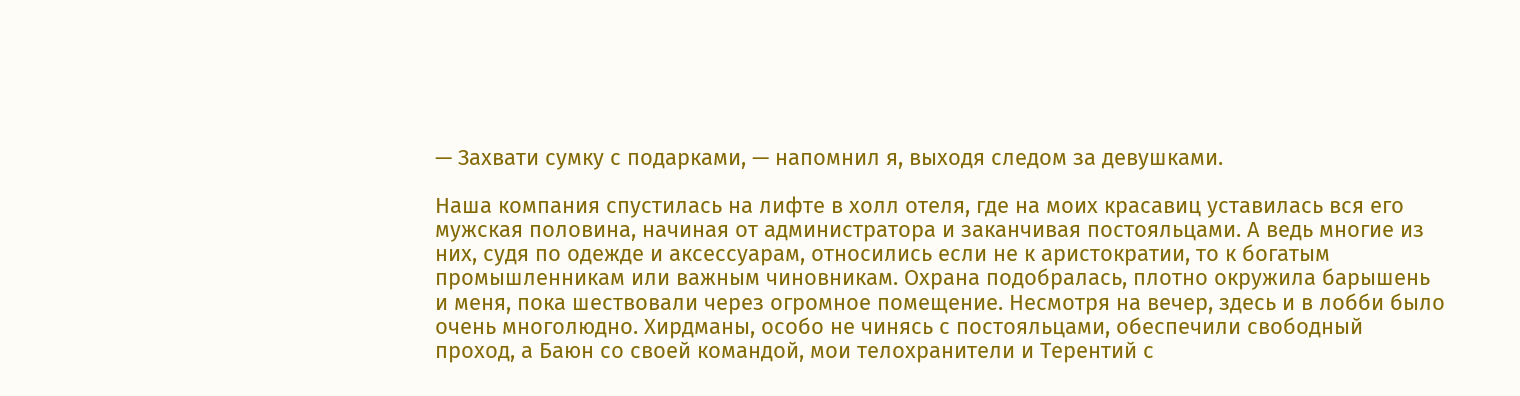— Захвати сумку с подарками, — напомнил я, выходя следом за девушками.

Наша компания спустилась на лифте в холл отеля, где на моих красавиц уставилась вся его мужская половина, начиная от администратора и заканчивая постояльцами. А ведь многие из них, судя по одежде и аксессуарам, относились если не к аристократии, то к богатым промышленникам или важным чиновникам. Охрана подобралась, плотно окружила барышень и меня, пока шествовали через огромное помещение. Несмотря на вечер, здесь и в лобби было очень многолюдно. Хирдманы, особо не чинясь с постояльцами, обеспечили свободный проход, а Баюн со своей командой, мои телохранители и Терентий с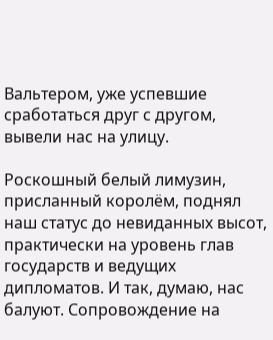Вальтером, уже успевшие сработаться друг с другом, вывели нас на улицу.

Роскошный белый лимузин, присланный королём, поднял наш статус до невиданных высот, практически на уровень глав государств и ведущих дипломатов. И так, думаю, нас балуют. Сопровождение на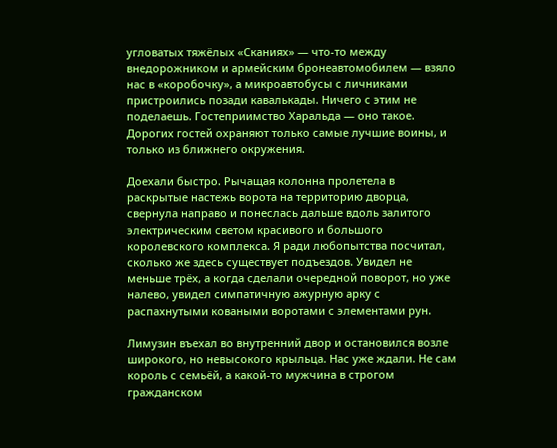угловатых тяжёлых «Сканиях» — что-то между внедорожником и армейским бронеавтомобилем — взяло нас в «коробочку», а микроавтобусы с личниками пристроились позади кавалькады. Ничего с этим не поделаешь. Гостеприимство Харальда — оно такое. Дорогих гостей охраняют только самые лучшие воины, и только из ближнего окружения.

Доехали быстро. Рычащая колонна пролетела в раскрытые настежь ворота на территорию дворца, свернула направо и понеслась дальше вдоль залитого электрическим светом красивого и большого королевского комплекса. Я ради любопытства посчитал, сколько же здесь существует подъездов. Увидел не меньше трёх, а когда сделали очередной поворот, но уже налево, увидел симпатичную ажурную арку с распахнутыми коваными воротами с элементами рун.

Лимузин въехал во внутренний двор и остановился возле широкого, но невысокого крыльца. Нас уже ждали. Не сам король с семьёй, а какой-то мужчина в строгом гражданском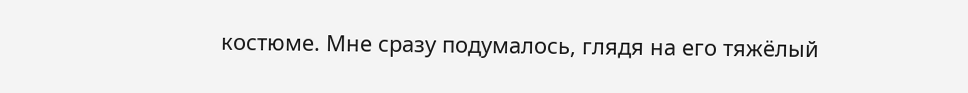костюме. Мне сразу подумалось, глядя на его тяжёлый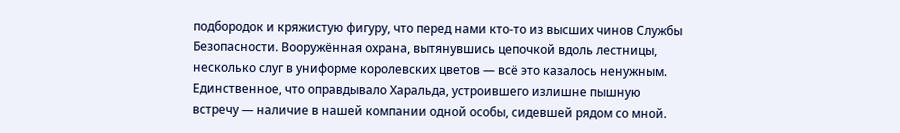подбородок и кряжистую фигуру, что перед нами кто-то из высших чинов Службы Безопасности. Вооружённая охрана, вытянувшись цепочкой вдоль лестницы, несколько слуг в униформе королевских цветов — всё это казалось ненужным. Единственное, что оправдывало Харальда, устроившего излишне пышную встречу — наличие в нашей компании одной особы, сидевшей рядом со мной.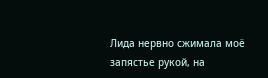Лида нервно сжимала моё запястье рукой, на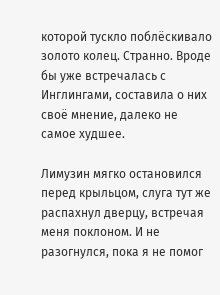которой тускло поблёскивало золото колец. Странно. Вроде бы уже встречалась с Инглингами, составила о них своё мнение, далеко не самое худшее.

Лимузин мягко остановился перед крыльцом, слуга тут же распахнул дверцу, встречая меня поклоном. И не разогнулся, пока я не помог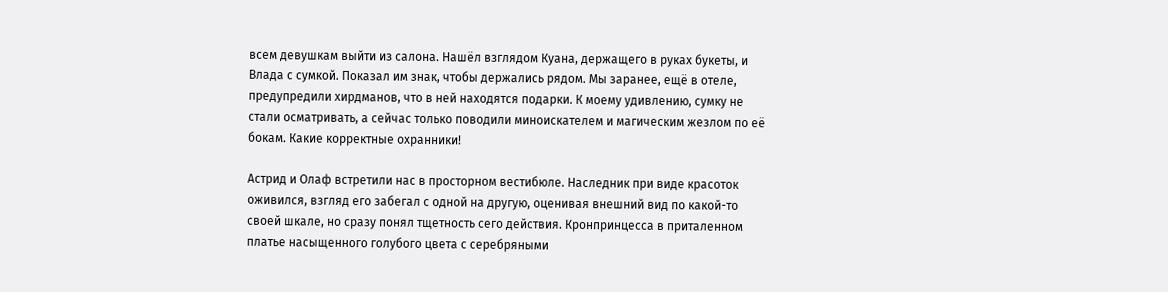всем девушкам выйти из салона. Нашёл взглядом Куана, держащего в руках букеты, и Влада с сумкой. Показал им знак, чтобы держались рядом. Мы заранее, ещё в отеле, предупредили хирдманов, что в ней находятся подарки. К моему удивлению, сумку не стали осматривать, а сейчас только поводили миноискателем и магическим жезлом по её бокам. Какие корректные охранники!

Астрид и Олаф встретили нас в просторном вестибюле. Наследник при виде красоток оживился, взгляд его забегал с одной на другую, оценивая внешний вид по какой-то своей шкале, но сразу понял тщетность сего действия. Кронпринцесса в приталенном платье насыщенного голубого цвета с серебряными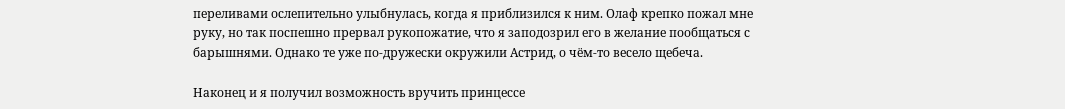переливами ослепительно улыбнулась, когда я приблизился к ним. Олаф крепко пожал мне руку, но так поспешно прервал рукопожатие, что я заподозрил его в желание пообщаться с барышнями. Однако те уже по-дружески окружили Астрид, о чём-то весело щебеча.

Наконец и я получил возможность вручить принцессе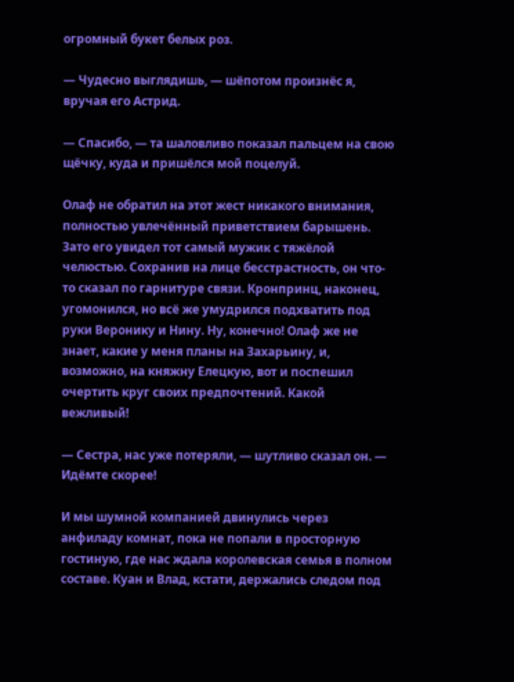огромный букет белых роз.

— Чудесно выглядишь, — шёпотом произнёс я, вручая его Астрид.

— Спасибо, — та шаловливо показал пальцем на свою щёчку, куда и пришёлся мой поцелуй.

Олаф не обратил на этот жест никакого внимания, полностью увлечённый приветствием барышень. Зато его увидел тот самый мужик с тяжёлой челюстью. Сохранив на лице бесстрастность, он что-то сказал по гарнитуре связи. Кронпринц, наконец, угомонился, но всё же умудрился подхватить под руки Веронику и Нину. Ну, конечно! Олаф же не знает, какие у меня планы на Захарьину, и, возможно, на княжну Елецкую, вот и поспешил очертить круг своих предпочтений. Какой вежливый!

— Сестра, нас уже потеряли, — шутливо сказал он. — Идёмте скорее!

И мы шумной компанией двинулись через анфиладу комнат, пока не попали в просторную гостиную, где нас ждала королевская семья в полном составе. Куан и Влад, кстати, держались следом под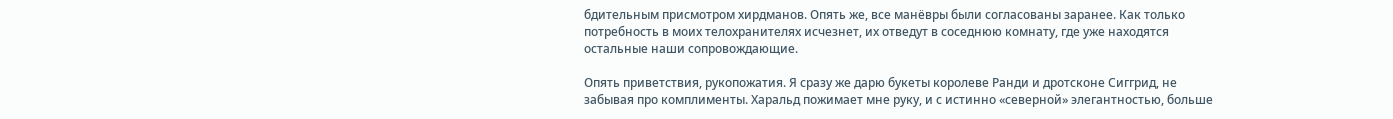бдительным присмотром хирдманов. Опять же, все манёвры были согласованы заранее. Как только потребность в моих телохранителях исчезнет, их отведут в соседнюю комнату, где уже находятся остальные наши сопровождающие.

Опять приветствия, рукопожатия. Я сразу же дарю букеты королеве Ранди и дротсконе Сиггрид, не забывая про комплименты. Харальд пожимает мне руку, и с истинно «северной» элегантностью, больше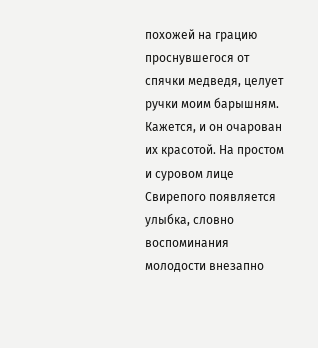похожей на грацию проснувшегося от спячки медведя, целует ручки моим барышням. Кажется, и он очарован их красотой. На простом и суровом лице Свирепого появляется улыбка, словно воспоминания молодости внезапно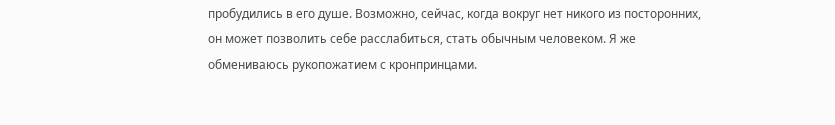пробудились в его душе. Возможно, сейчас, когда вокруг нет никого из посторонних, он может позволить себе расслабиться, стать обычным человеком. Я же обмениваюсь рукопожатием с кронпринцами.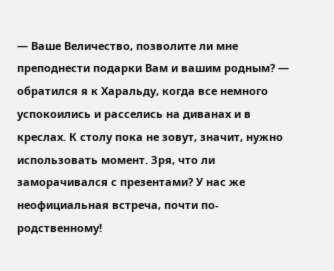— Ваше Величество, позволите ли мне преподнести подарки Вам и вашим родным? — обратился я к Харальду, когда все немного успокоились и расселись на диванах и в креслах. К столу пока не зовут, значит, нужно использовать момент. Зря, что ли заморачивался с презентами? У нас же неофициальная встреча, почти по-родственному!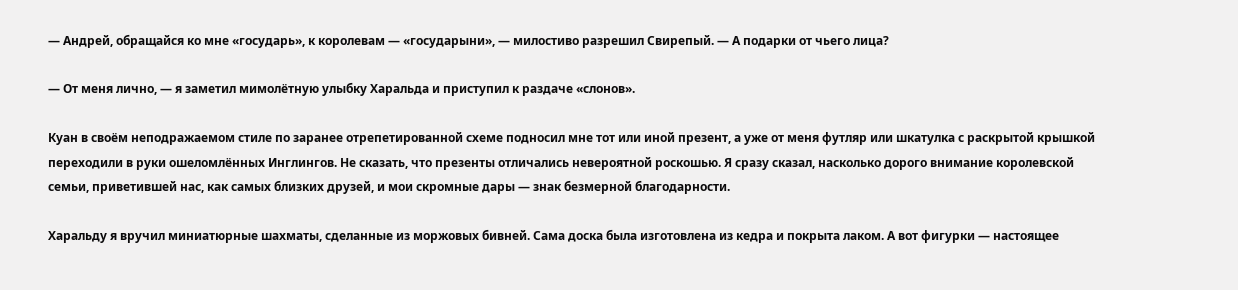— Андрей, обращайся ко мне «государь», к королевам — «государыни», — милостиво разрешил Свирепый. — А подарки от чьего лица?

— От меня лично, — я заметил мимолётную улыбку Харальда и приступил к раздаче «слонов».

Куан в своём неподражаемом стиле по заранее отрепетированной схеме подносил мне тот или иной презент, а уже от меня футляр или шкатулка с раскрытой крышкой переходили в руки ошеломлённых Инглингов. Не сказать, что презенты отличались невероятной роскошью. Я сразу сказал, насколько дорого внимание королевской семьи, приветившей нас, как самых близких друзей, и мои скромные дары — знак безмерной благодарности.

Харальду я вручил миниатюрные шахматы, сделанные из моржовых бивней. Сама доска была изготовлена из кедра и покрыта лаком. А вот фигурки — настоящее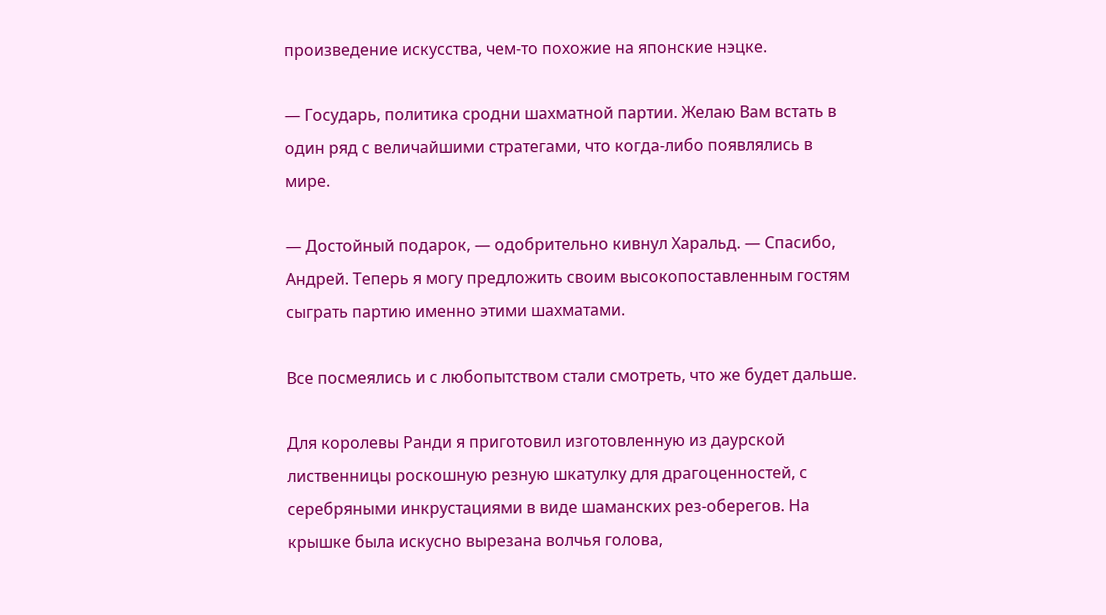произведение искусства, чем-то похожие на японские нэцке.

— Государь, политика сродни шахматной партии. Желаю Вам встать в один ряд с величайшими стратегами, что когда-либо появлялись в мире.

— Достойный подарок, — одобрительно кивнул Харальд. — Спасибо, Андрей. Теперь я могу предложить своим высокопоставленным гостям сыграть партию именно этими шахматами.

Все посмеялись и с любопытством стали смотреть, что же будет дальше.

Для королевы Ранди я приготовил изготовленную из даурской лиственницы роскошную резную шкатулку для драгоценностей, с серебряными инкрустациями в виде шаманских рез-оберегов. На крышке была искусно вырезана волчья голова,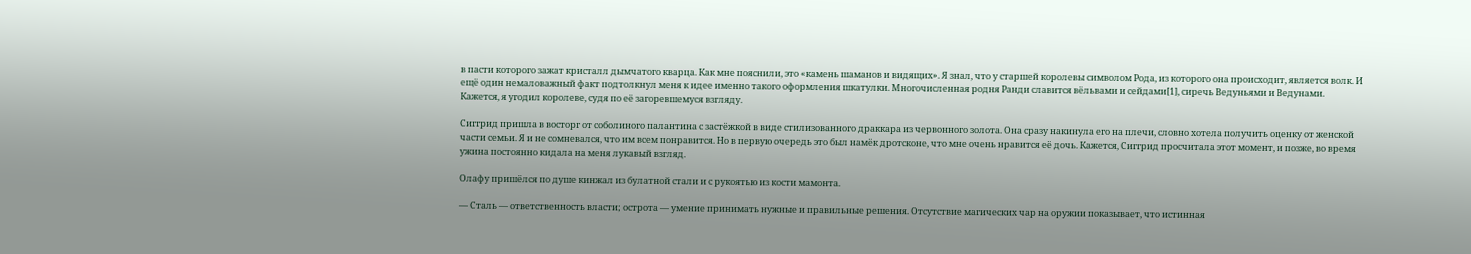в пасти которого зажат кристалл дымчатого кварца. Как мне пояснили, это «камень шаманов и видящих». Я знал, что у старшей королевы символом Рода, из которого она происходит, является волк. И ещё один немаловажный факт подтолкнул меня к идее именно такого оформления шкатулки. Многочисленная родня Ранди славится вёльвами и сейдами[1], сиречь Ведуньями и Ведунами. Кажется, я угодил королеве, судя по её загоревшемуся взгляду.

Сиггрид пришла в восторг от соболиного палантина с застёжкой в виде стилизованного драккара из червонного золота. Она сразу накинула его на плечи, словно хотела получить оценку от женской части семьи. Я и не сомневался, что им всем понравится. Но в первую очередь это был намёк дротсконе, что мне очень нравится её дочь. Кажется, Сиггрид просчитала этот момент, и позже, во время ужина постоянно кидала на меня лукавый взгляд.

Олафу пришёлся по душе кинжал из булатной стали и с рукоятью из кости мамонта.

— Сталь — ответственность власти; острота — умение принимать нужные и правильные решения. Отсутствие магических чар на оружии показывает, что истинная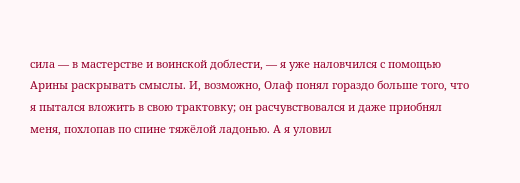сила — в мастерстве и воинской доблести, — я уже наловчился с помощью Арины раскрывать смыслы. И, возможно, Олаф понял гораздо больше того, что я пытался вложить в свою трактовку; он расчувствовался и даже приобнял меня, похлопав по спине тяжёлой ладонью. А я уловил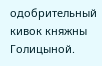одобрительный кивок княжны Голицыной.